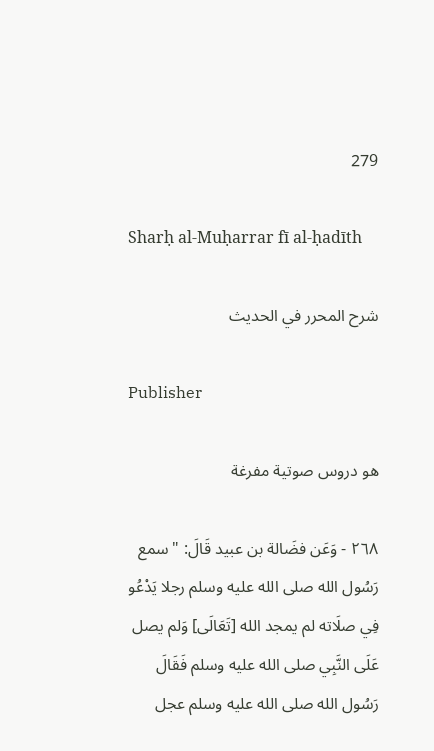279

Sharḥ al-Muḥarrar fī al-ḥadīth

شرح المحرر في الحديث

Publisher

هو دروس صوتية مفرغة

٢٦٨ - وَعَن فضَالة بن عبيد قَالَ: " سمع رَسُول الله صلى الله عليه وسلم رجلا يَدْعُو فِي صلَاته لم يمجد الله [تَعَالَى] وَلم يصل عَلَى النَّبِي صلى الله عليه وسلم فَقَالَ رَسُول الله صلى الله عليه وسلم عجل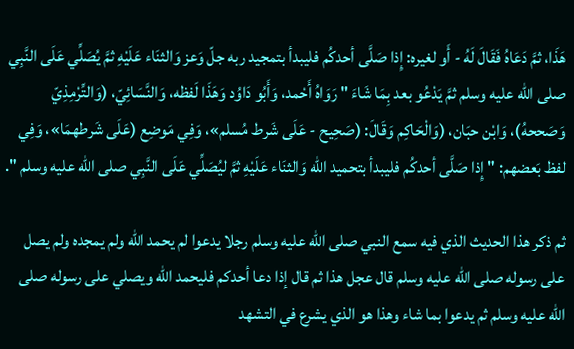هَذَا، ثمَّ دَعَاهُ فَقَالَ لَهُ - أَو لغيره: إِذا صَلَّى أحدكُم فليبدأ بتمجيد ربه جلّ وَعز وَالثنَاء عَلَيْهِ ثمَّ يُصَلِّي عَلَى النَّبِي صلى الله عليه وسلم ثمَّ يَدْعُو بعد بِمَا شَاءَ " رَوَاهُ أَحْمد، وَأَبُو دَاوُد وَهَذَا لَفظه، وَالنَّسَائِيّ، (وَالتِّرْمِذِيّ وَصَححهُ)، وَابْن حبَان، (وَالْحَاكِم وَقَالَ: (صَحِيح - عَلَى شَرط مُسلم»، وَفِي مَوضِع (عَلَى شَرطهمَا»، وَفِي لفظ بَعضهم: " إِذا صَلَّى أحدكُم فليبدأ بتحميد الله وَالثنَاء عَلَيْهِ ثمَّ ليُصَلِّي عَلَى النَّبِي صلى الله عليه وسلم ".

ثم ذكر هذا الحديث الذي فيه سمع النبي صلى الله عليه وسلم رجلا يدعوا لم يحمد الله ولم يمجده ولم يصل على رسوله صلى الله عليه وسلم قال عجل هذا ثم قال إذا دعا أحدكم فليحمد الله ويصلي على رسوله صلى الله عليه وسلم ثم يدعوا بما شاء وهذا هو الذي يشرع في التشهد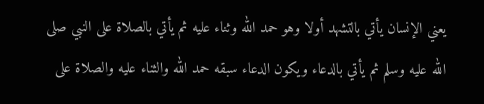يعني الإنسان يأتي بالتشهد أولا وهو حمد الله وثناء عليه ثم يأتي بالصلاة على النبي صلى الله عليه وسلم ثم يأتي بالدعاء ويكون الدعاء سبقه حمد الله والثناء عليه والصلاة على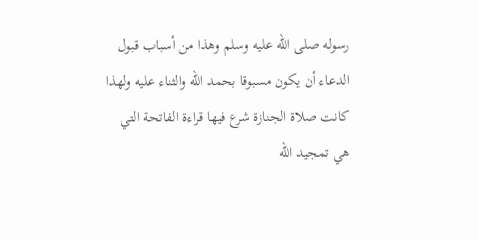رسوله صلى الله عليه وسلم وهذا من أسباب قبول الدعاء أن يكون مسبوقا بحمد الله والثناء عليه ولهذا كانت صلاة الجنازة شرع فيها قراءة الفاتحة التي هي تمجيد الله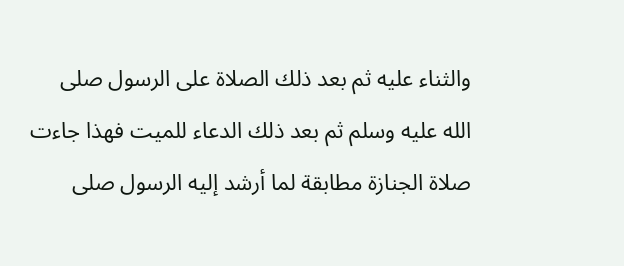والثناء عليه ثم بعد ذلك الصلاة على الرسول صلى الله عليه وسلم ثم بعد ذلك الدعاء للميت فهذا جاءت صلاة الجنازة مطابقة لما أرشد إليه الرسول صلى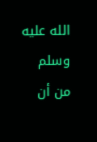الله عليه وسلم من أن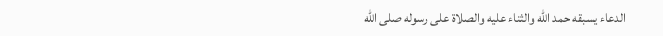الدعاء يسبقه حمد الله والثناء عليه والصلاة على رسوله صلى الله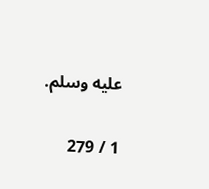عليه وسلم.

1 / 279